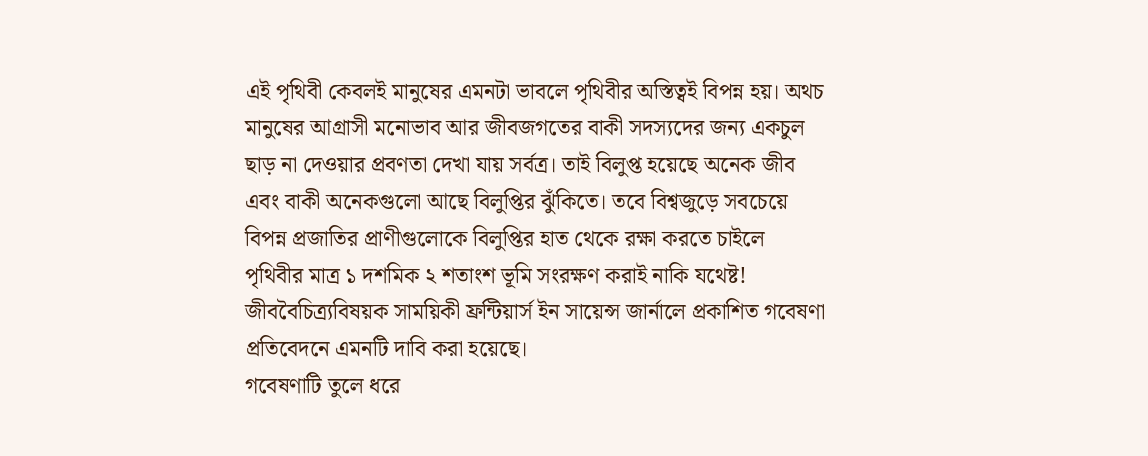এই পৃথিবী কেবলই মানুষের এমনটা ভাবলে পৃথিবীর অস্তিত্বই বিপন্ন হয়। অথচ মানুষের আগ্রাসী মনোভাব আর জীবজগতের বাকী সদস্যদের জন্য একচুল ছাড় না দেওয়ার প্রবণতা দেখা যায় সর্বত্র। তাই বিলুপ্ত হয়েছে অনেক জীব এবং বাকী অনেকগুলো আছে বিলুপ্তির ঝুঁকিতে। তবে বিশ্বজুড়ে সবচেয়ে বিপন্ন প্রজাতির প্রাণীগুলোকে বিলুপ্তির হাত থেকে রক্ষা করতে চাইলে পৃথিবীর মাত্র ১ দশমিক ২ শতাংশ ভূমি সংরক্ষণ করাই নাকি যথেষ্ট! জীববৈচিত্র্যবিষয়ক সাময়িকী ফ্রন্টিয়ার্স ইন সায়েন্স জার্নালে প্রকাশিত গবেষণা প্রতিবেদনে এমনটি দাবি করা হয়েছে।
গবেষণাটি তুলে ধরে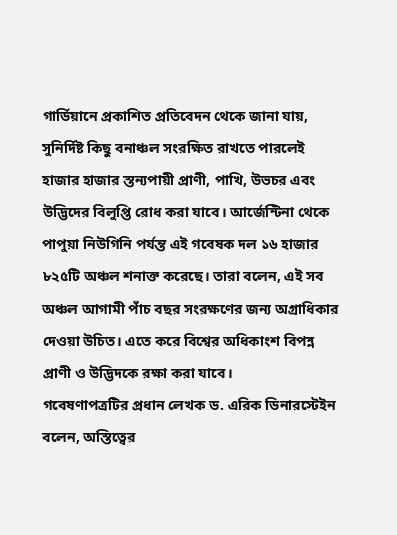গার্ডিয়ানে প্রকাশিত প্রতিবেদন থেকে জানা যায়, সুনির্দিষ্ট কিছু বনাঞ্চল সংরক্ষিত রাখতে পারলেই হাজার হাজার স্তন্যপায়ী প্রাণী, পাখি, উভচর এবং উদ্ভিদের বিলুপ্তি রোধ করা যাবে। আর্জেন্টিনা থেকে পাপুয়া নিউগিনি পর্যন্ত এই গবেষক দল ১৬ হাজার ৮২৫টি অঞ্চল শনাক্ত করেছে। তারা বলেন, এই সব অঞ্চল আগামী পাঁচ বছর সংরক্ষণের জন্য অগ্রাধিকার দেওয়া উচিত। এতে করে বিশ্বের অধিকাংশ বিপন্ন প্রাণী ও উদ্ভিদকে রক্ষা করা যাবে।
গবেষণাপত্রটির প্রধান লেখক ড. এরিক ডিনারস্টেইন বলেন, অস্তিত্বের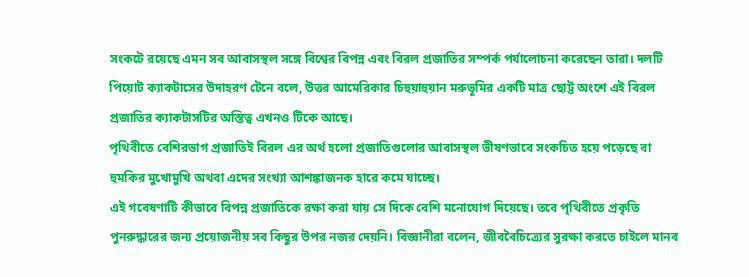সংকটে রয়েছে এমন সব আবাসস্থল সঙ্গে বিশ্বের বিপন্ন এবং বিরল প্রজাতির সম্পর্ক পর্যালোচনা করেছেন তারা। দলটি পিয়োট ক্যাকটাসের উদাহরণ টেনে বলে, উত্তর আমেরিকার চিহুয়াহুয়ান মরুভূমির একটি মাত্র ছোট্ট অংশে এই বিরল প্রজাতির ক্যাকটাসটির অস্তিত্ব এখনও টিকে আছে।
পৃথিবীতে বেশিরভাগ প্রজাতিই বিরল এর অর্থ হলো প্রজাতিগুলোর আবাসস্থল ভীষণভাবে সংকচিত হয়ে পড়েছে বা হুমকির মুখোমুখি অথবা এদের সংখ্যা আশঙ্কাজনক হারে কমে যাচ্ছে।
এই গবেষণাটি কীভাবে বিপন্ন প্রজাতিকে রক্ষা করা যায় সে দিকে বেশি মনোযোগ দিয়েছে। তবে পৃথিবীতে প্রকৃতি পুনরুদ্ধারের জন্য প্রয়োজনীয় সব কিছুর উপর নজর দেয়নি। বিজ্ঞানীরা বলেন, জীববৈচিত্র্যের সুরক্ষা করতে চাইলে মানব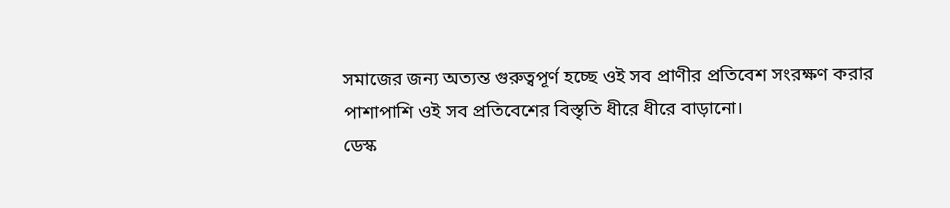সমাজের জন্য অত্যন্ত গুরুত্বপূর্ণ হচ্ছে ওই সব প্রাণীর প্রতিবেশ সংরক্ষণ করার পাশাপাশি ওই সব প্রতিবেশের বিস্তৃতি ধীরে ধীরে বাড়ানো।
ডেস্ক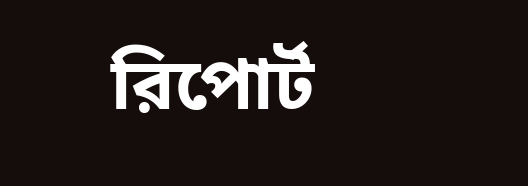রিপোর্ট